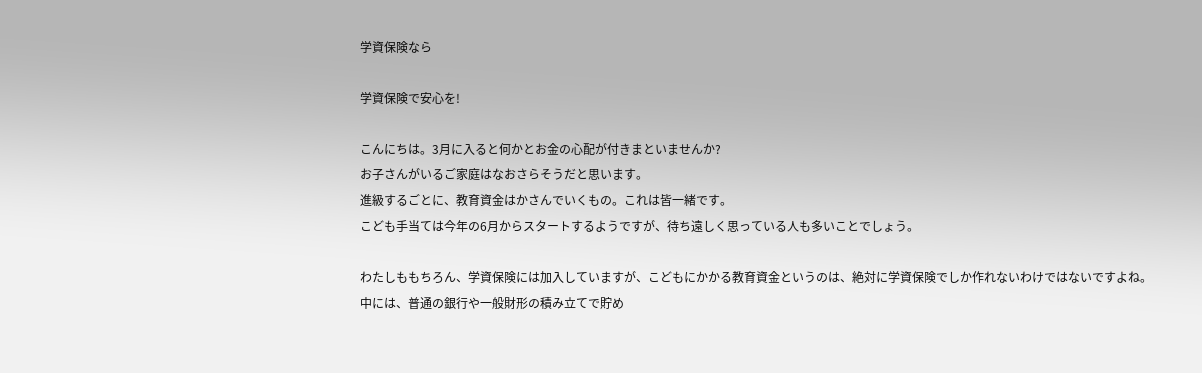学資保険なら

学資保険で安心を!

こんにちは。3月に入ると何かとお金の心配が付きまといませんか?
お子さんがいるご家庭はなおさらそうだと思います。
進級するごとに、教育資金はかさんでいくもの。これは皆一緒です。
こども手当ては今年の6月からスタートするようですが、待ち遠しく思っている人も多いことでしょう。

わたしももちろん、学資保険には加入していますが、こどもにかかる教育資金というのは、絶対に学資保険でしか作れないわけではないですよね。中には、普通の銀行や一般財形の積み立てで貯め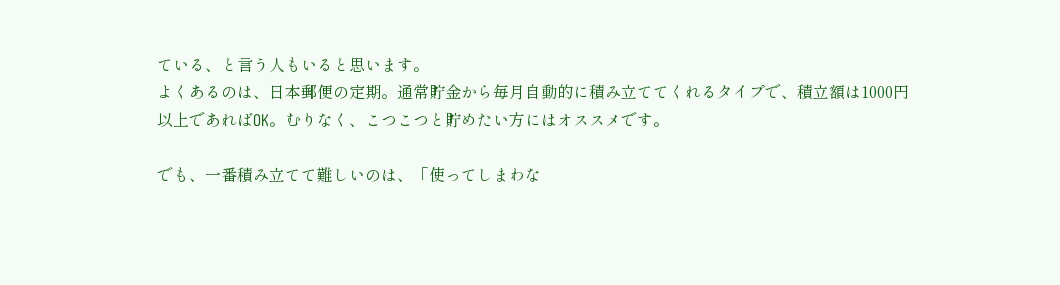ている、と言う人もいると思います。
よくあるのは、日本郵便の定期。通常貯金から毎月自動的に積み立ててくれるタイプで、積立額は1000円以上であればOK。むりなく、こつこつと貯めたい方にはオススメです。

でも、一番積み立てて難しいのは、「使ってしまわな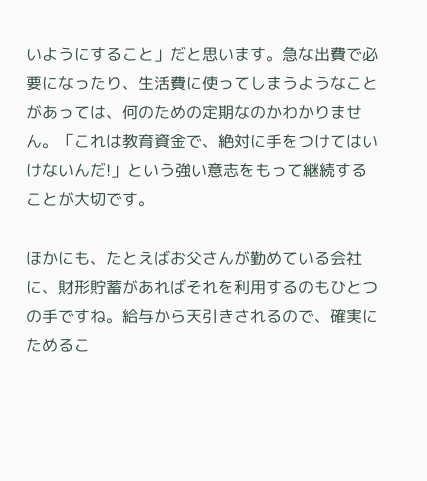いようにすること」だと思います。急な出費で必要になったり、生活費に使ってしまうようなことがあっては、何のための定期なのかわかりません。「これは教育資金で、絶対に手をつけてはいけないんだ!」という強い意志をもって継続することが大切です。

ほかにも、たとえばお父さんが勤めている会社に、財形貯蓄があればそれを利用するのもひとつの手ですね。給与から天引きされるので、確実にためるこ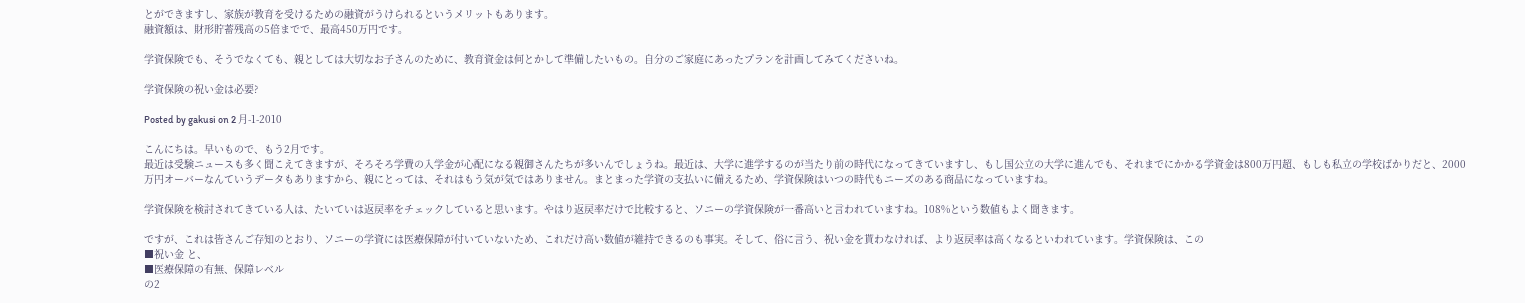とができますし、家族が教育を受けるための融資がうけられるというメリットもあります。
融資額は、財形貯蓄残高の5倍までで、最高450万円です。

学資保険でも、そうでなくても、親としては大切なお子さんのために、教育資金は何とかして準備したいもの。自分のご家庭にあったプランを計画してみてくださいね。

学資保険の祝い金は必要?

Posted by gakusi on 2 月-1-2010

こんにちは。早いもので、もう2月です。
最近は受験ニュースも多く聞こえてきますが、そろそろ学費の入学金が心配になる親御さんたちが多いんでしょうね。最近は、大学に進学するのが当たり前の時代になってきていますし、もし国公立の大学に進んでも、それまでにかかる学資金は800万円超、もしも私立の学校ばかりだと、2000万円オーバーなんていうデータもありますから、親にとっては、それはもう気が気ではありません。まとまった学資の支払いに備えるため、学資保険はいつの時代もニーズのある商品になっていますね。

学資保険を検討されてきている人は、たいていは返戻率をチェックしていると思います。やはり返戻率だけで比較すると、ソニーの学資保険が一番高いと言われていますね。108%という数値もよく聞きます。

ですが、これは皆さんご存知のとおり、ソニーの学資には医療保障が付いていないため、これだけ高い数値が維持できるのも事実。そして、俗に言う、祝い金を貰わなければ、より返戻率は高くなるといわれています。学資保険は、この
■祝い金 と、
■医療保障の有無、保障レベル
の2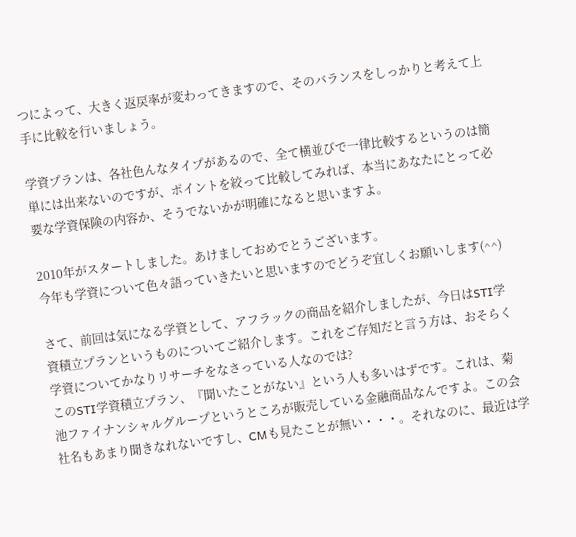つによって、大きく返戻率が変わってきますので、そのバランスをしっかりと考えて上手に比較を行いましょう。

学資プランは、各社色んなタイプがあるので、全て横並びで一律比較するというのは簡単には出来ないのですが、ポイントを絞って比較してみれば、本当にあなたにとって必要な学資保険の内容か、そうでないかが明確になると思いますよ。

2010年がスタートしました。あけましておめでとうございます。
今年も学資について色々語っていきたいと思いますのでどうぞ宜しくお願いします(^^)

さて、前回は気になる学資として、アフラックの商品を紹介しましたが、今日はSTI学資積立プランというものについてご紹介します。これをご存知だと言う方は、おそらく学資についてかなりリサーチをなさっている人なのでは?
このSTI学資積立プラン、『聞いたことがない』という人も多いはずです。これは、菊池ファイナンシャルグループというところが販売している金融商品なんですよ。この会社名もあまり聞きなれないですし、CMも見たことが無い・・・。それなのに、最近は学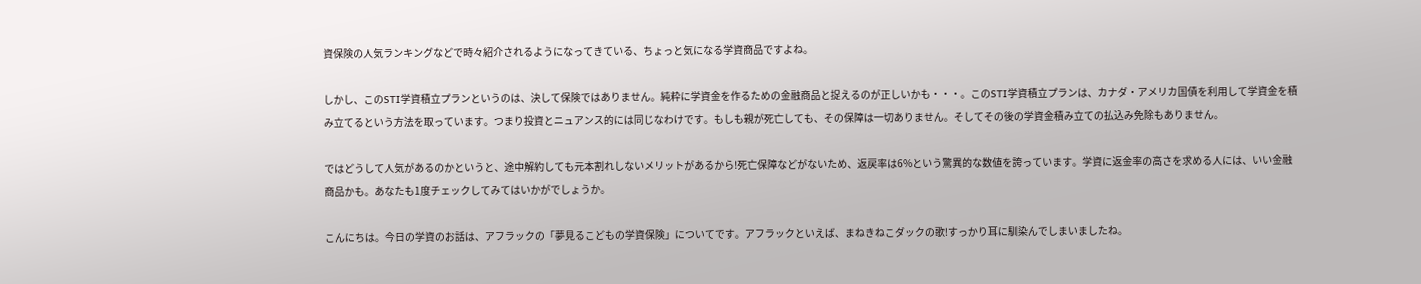資保険の人気ランキングなどで時々紹介されるようになってきている、ちょっと気になる学資商品ですよね。

しかし、このSTI学資積立プランというのは、決して保険ではありません。純粋に学資金を作るための金融商品と捉えるのが正しいかも・・・。このSTI学資積立プランは、カナダ・アメリカ国債を利用して学資金を積み立てるという方法を取っています。つまり投資とニュアンス的には同じなわけです。もしも親が死亡しても、その保障は一切ありません。そしてその後の学資金積み立ての払込み免除もありません。

ではどうして人気があるのかというと、途中解約しても元本割れしないメリットがあるから!死亡保障などがないため、返戻率は6%という驚異的な数値を誇っています。学資に返金率の高さを求める人には、いい金融商品かも。あなたも1度チェックしてみてはいかがでしょうか。

こんにちは。今日の学資のお話は、アフラックの「夢見るこどもの学資保険」についてです。アフラックといえば、まねきねこダックの歌!すっかり耳に馴染んでしまいましたね。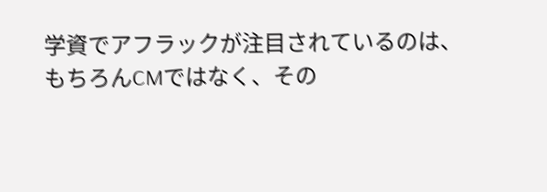学資でアフラックが注目されているのは、もちろんCMではなく、その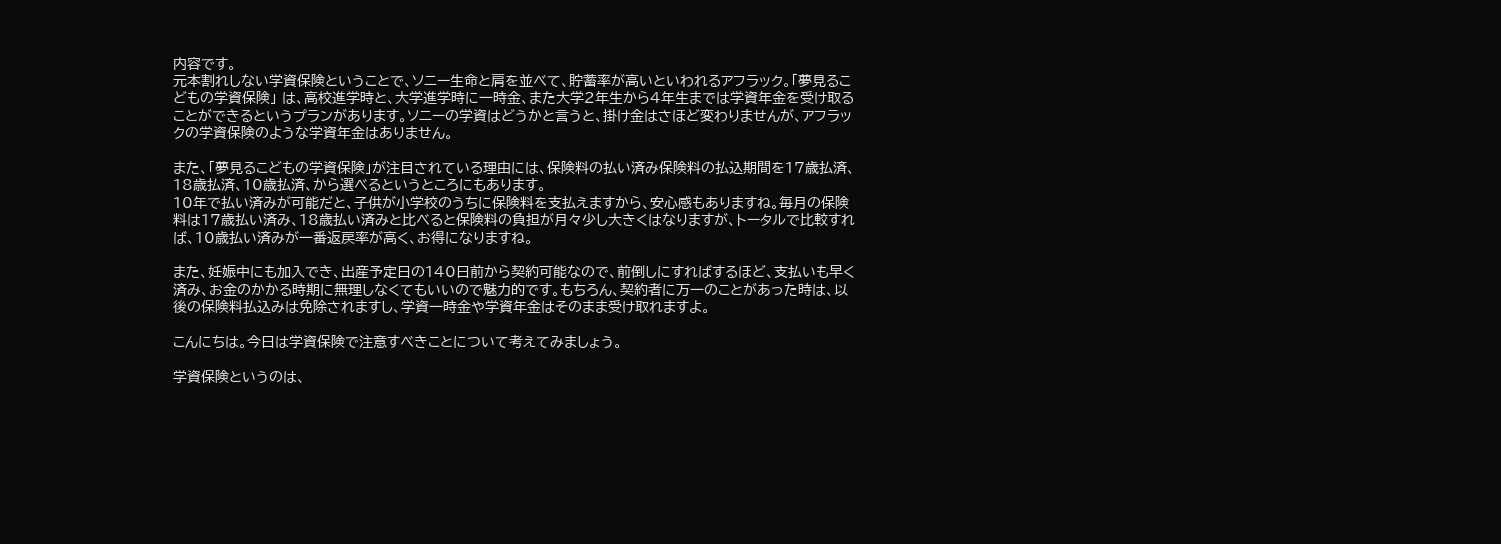内容です。
元本割れしない学資保険ということで、ソニー生命と肩を並べて、貯蓄率が高いといわれるアフラック。「夢見るこどもの学資保険」 は、高校進学時と、大学進学時に一時金、また大学2年生から4年生までは学資年金を受け取ることができるというプランがあります。ソニーの学資はどうかと言うと、掛け金はさほど変わりませんが、アフラックの学資保険のような学資年金はありません。

また、「夢見るこどもの学資保険」が注目されている理由には、保険料の払い済み保険料の払込期間を17歳払済、18歳払済、10歳払済、から選べるというところにもあります。
10年で払い済みが可能だと、子供が小学校のうちに保険料を支払えますから、安心感もありますね。毎月の保険料は17歳払い済み、18歳払い済みと比べると保険料の負担が月々少し大きくはなりますが、トータルで比較すれば、10歳払い済みが一番返戻率が高く、お得になりますね。

また、妊娠中にも加入でき、出産予定日の140日前から契約可能なので、前倒しにすればするほど、支払いも早く済み、お金のかかる時期に無理しなくてもいいので魅力的です。もちろん、契約者に万一のことがあった時は、以後の保険料払込みは免除されますし、学資一時金や学資年金はそのまま受け取れますよ。

こんにちは。今日は学資保険で注意すべきことについて考えてみましょう。

学資保険というのは、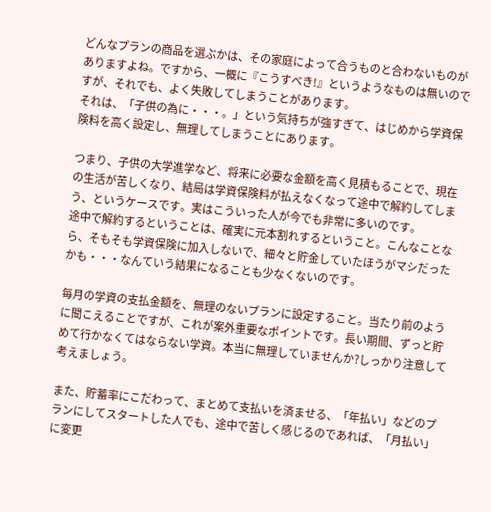どんなプランの商品を選ぶかは、その家庭によって合うものと合わないものがありますよね。ですから、一概に『こうすべき!』というようなものは無いのですが、それでも、よく失敗してしまうことがあります。
それは、「子供の為に・・・。」という気持ちが強すぎて、はじめから学資保険料を高く設定し、無理してしまうことにあります。

つまり、子供の大学進学など、将来に必要な金額を高く見積もることで、現在の生活が苦しくなり、結局は学資保険料が払えなくなって途中で解約してしまう、というケースです。実はこういった人が今でも非常に多いのです。
途中で解約するということは、確実に元本割れするということ。こんなことなら、そもそも学資保険に加入しないで、細々と貯金していたほうがマシだったかも・・・なんていう結果になることも少なくないのです。

毎月の学資の支払金額を、無理のないプランに設定すること。当たり前のように聞こえることですが、これが案外重要なポイントです。長い期間、ずっと貯めて行かなくてはならない学資。本当に無理していませんか?しっかり注意して考えましょう。

また、貯蓄率にこだわって、まとめて支払いを済ませる、「年払い」などのプランにしてスタートした人でも、途中で苦しく感じるのであれば、「月払い」に変更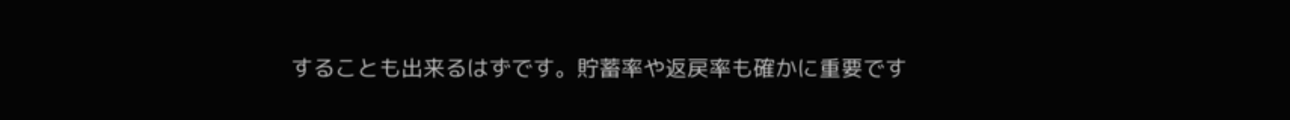することも出来るはずです。貯蓄率や返戻率も確かに重要です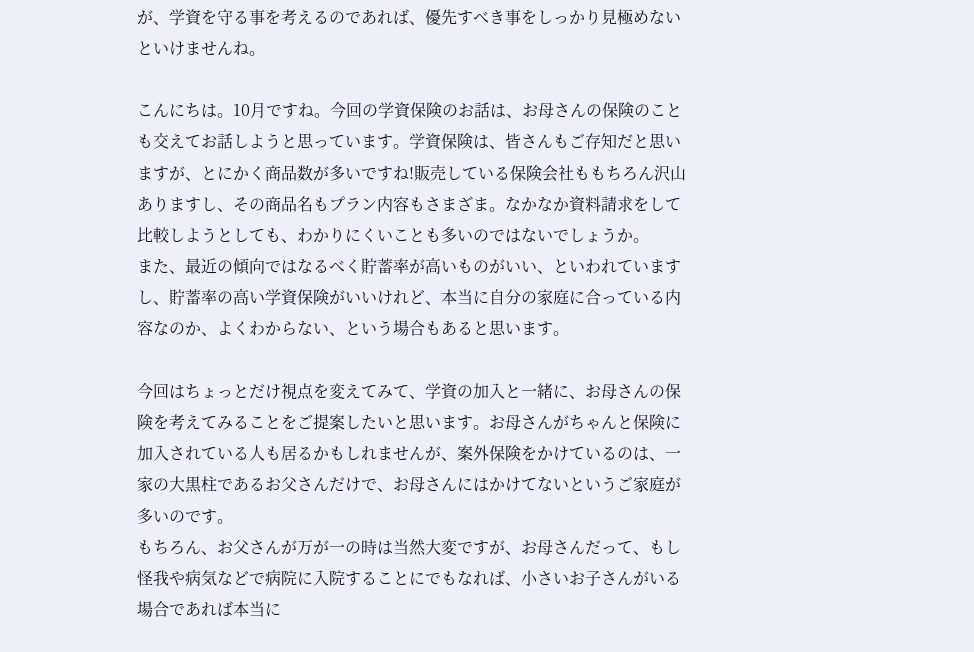が、学資を守る事を考えるのであれば、優先すべき事をしっかり見極めないといけませんね。

こんにちは。10月ですね。今回の学資保険のお話は、お母さんの保険のことも交えてお話しようと思っています。学資保険は、皆さんもご存知だと思いますが、とにかく商品数が多いですね!販売している保険会社ももちろん沢山ありますし、その商品名もプラン内容もさまざま。なかなか資料請求をして比較しようとしても、わかりにくいことも多いのではないでしょうか。
また、最近の傾向ではなるべく貯蓄率が高いものがいい、といわれていますし、貯蓄率の高い学資保険がいいけれど、本当に自分の家庭に合っている内容なのか、よくわからない、という場合もあると思います。

今回はちょっとだけ視点を変えてみて、学資の加入と一緒に、お母さんの保険を考えてみることをご提案したいと思います。お母さんがちゃんと保険に加入されている人も居るかもしれませんが、案外保険をかけているのは、一家の大黒柱であるお父さんだけで、お母さんにはかけてないというご家庭が多いのです。
もちろん、お父さんが万が一の時は当然大変ですが、お母さんだって、もし怪我や病気などで病院に入院することにでもなれば、小さいお子さんがいる場合であれば本当に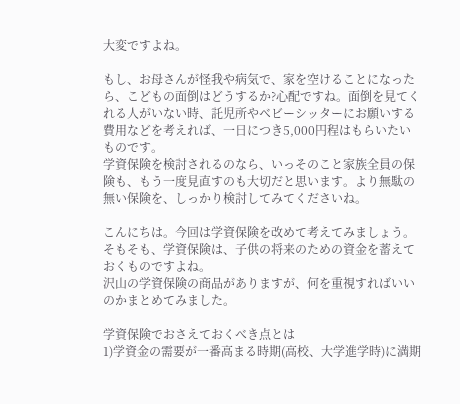大変ですよね。

もし、お母さんが怪我や病気で、家を空けることになったら、こどもの面倒はどうするか?心配ですね。面倒を見てくれる人がいない時、託児所やベビーシッターにお願いする費用などを考えれば、一日につき5,000円程はもらいたいものです。
学資保険を検討されるのなら、いっそのこと家族全員の保険も、もう一度見直すのも大切だと思います。より無駄の無い保険を、しっかり検討してみてくださいね。

こんにちは。今回は学資保険を改めて考えてみましょう。
そもそも、学資保険は、子供の将来のための資金を蓄えておくものですよね。
沢山の学資保険の商品がありますが、何を重視すればいいのかまとめてみました。

学資保険でおさえておくべき点とは
1)学資金の需要が一番高まる時期(高校、大学進学時)に満期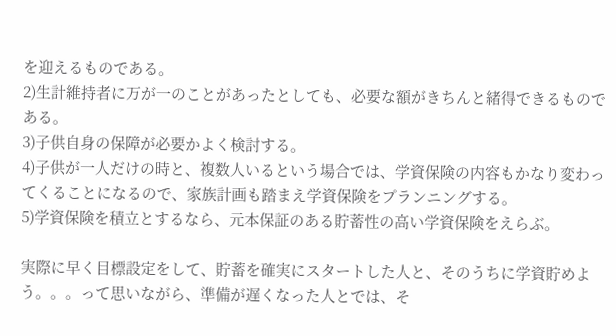を迎えるものである。
2)生計維持者に万が一のことがあったとしても、必要な額がきちんと緒得できるものである。
3)子供自身の保障が必要かよく検討する。
4)子供が一人だけの時と、複数人いるという場合では、学資保険の内容もかなり変わってくることになるので、家族計画も踏まえ学資保険をプランニングする。
5)学資保険を積立とするなら、元本保証のある貯蓄性の高い学資保険をえらぶ。

実際に早く目標設定をして、貯蓄を確実にスタートした人と、そのうちに学資貯めよう。。。って思いながら、準備が遅くなった人とでは、そ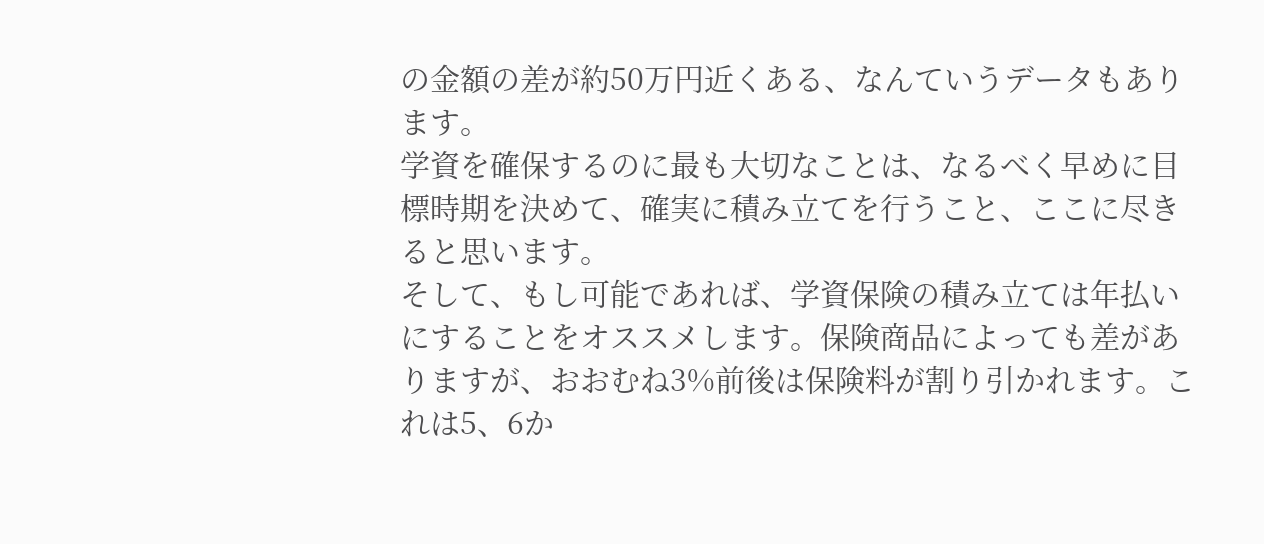の金額の差が約50万円近くある、なんていうデータもあります。
学資を確保するのに最も大切なことは、なるべく早めに目標時期を決めて、確実に積み立てを行うこと、ここに尽きると思います。
そして、もし可能であれば、学資保険の積み立ては年払いにすることをオススメします。保険商品によっても差がありますが、おおむね3%前後は保険料が割り引かれます。これは5、6か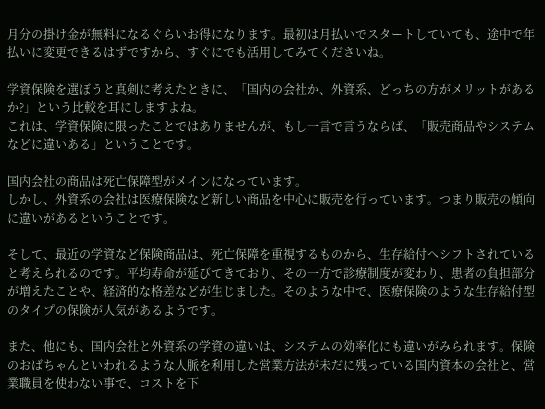月分の掛け金が無料になるぐらいお得になります。最初は月払いでスタートしていても、途中で年払いに変更できるはずですから、すぐにでも活用してみてくださいね。

学資保険を選ぼうと真剣に考えたときに、「国内の会社か、外資系、どっちの方がメリットがあるか?」という比較を耳にしますよね。
これは、学資保険に限ったことではありませんが、もし一言で言うならば、「販売商品やシステムなどに違いある」ということです。

国内会社の商品は死亡保障型がメインになっています。
しかし、外資系の会社は医療保険など新しい商品を中心に販売を行っています。つまり販売の傾向に違いがあるということです。

そして、最近の学資など保険商品は、死亡保障を重視するものから、生存給付へシフトされていると考えられるのです。平均寿命が延びてきており、その一方で診療制度が変わり、患者の負担部分が増えたことや、経済的な格差などが生じました。そのような中で、医療保険のような生存給付型のタイプの保険が人気があるようです。

また、他にも、国内会社と外資系の学資の違いは、システムの効率化にも違いがみられます。保険のおばちゃんといわれるような人脈を利用した営業方法が未だに残っている国内資本の会社と、営業職員を使わない事で、コストを下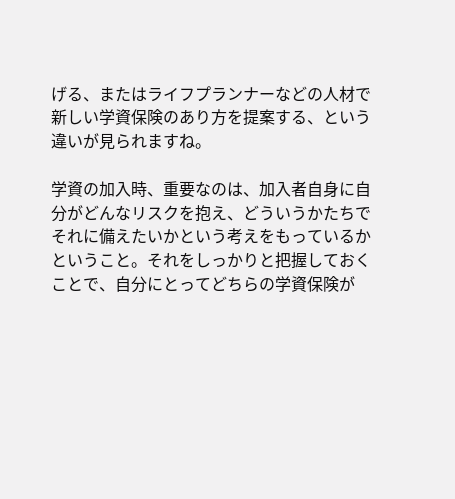げる、またはライフプランナーなどの人材で新しい学資保険のあり方を提案する、という違いが見られますね。

学資の加入時、重要なのは、加入者自身に自分がどんなリスクを抱え、どういうかたちでそれに備えたいかという考えをもっているかということ。それをしっかりと把握しておくことで、自分にとってどちらの学資保険が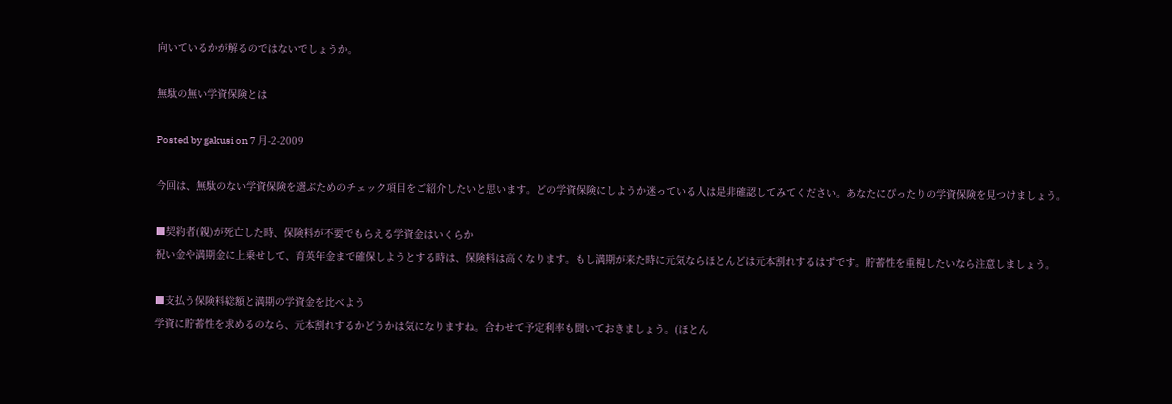向いているかが解るのではないでしょうか。

無駄の無い学資保険とは

Posted by gakusi on 7 月-2-2009

今回は、無駄のない学資保険を選ぶためのチェック項目をご紹介したいと思います。どの学資保険にしようか迷っている人は是非確認してみてください。あなたにぴったりの学資保険を見つけましょう。

■契約者(親)が死亡した時、保険料が不要でもらえる学資金はいくらか
祝い金や満期金に上乗せして、育英年金まで確保しようとする時は、保険料は高くなります。もし満期が来た時に元気ならほとんどは元本割れするはずです。貯蓄性を重視したいなら注意しましょう。

■支払う保険料総額と満期の学資金を比べよう
学資に貯蓄性を求めるのなら、元本割れするかどうかは気になりますね。合わせて予定利率も聞いておきましょう。(ほとん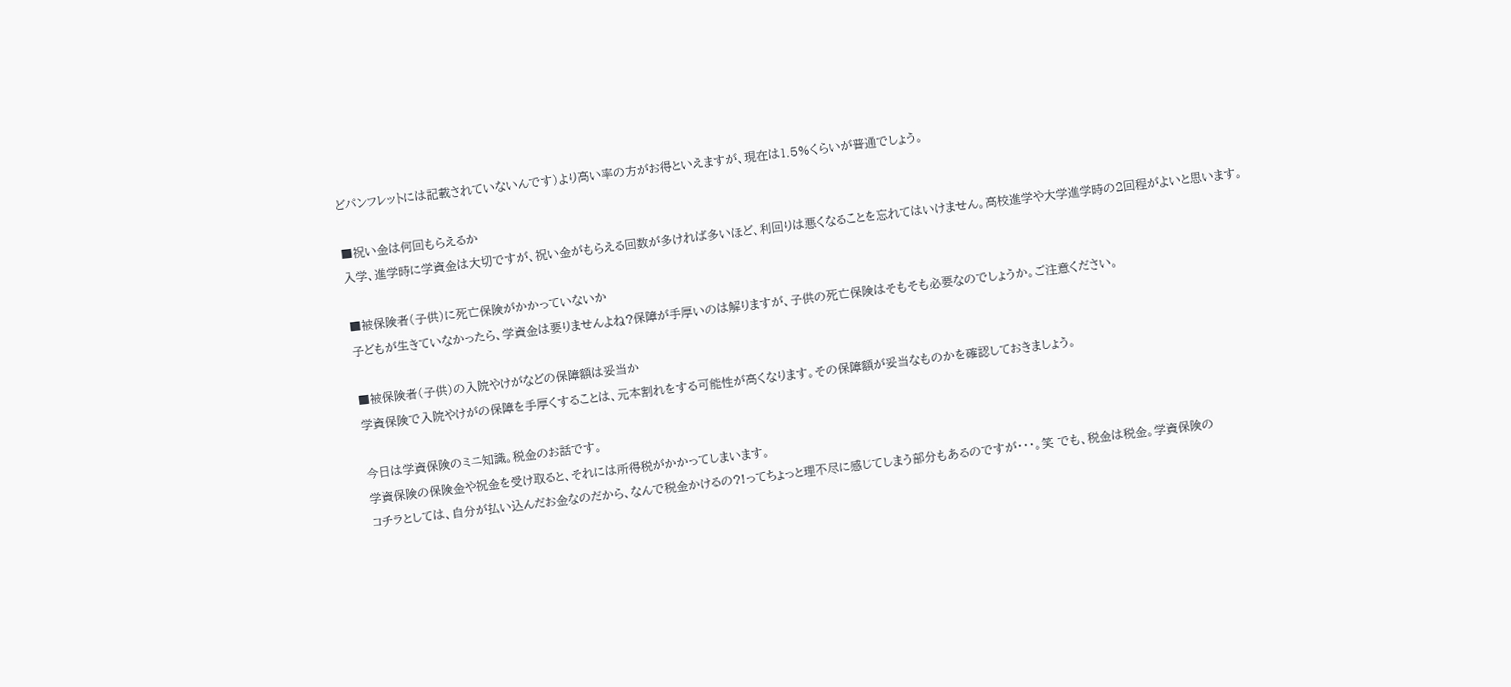どパンフレットには記載されていないんです)より高い率の方がお得といえますが、現在は1.5%くらいが普通でしょう。

■祝い金は何回もらえるか
入学、進学時に学資金は大切ですが、祝い金がもらえる回数が多ければ多いほど、利回りは悪くなることを忘れてはいけません。高校進学や大学進学時の2回程がよいと思います。

■被保険者(子供)に死亡保険がかかっていないか
子どもが生きていなかったら、学資金は要りませんよね?保障が手厚いのは解りますが、子供の死亡保険はそもそも必要なのでしょうか。ご注意ください。

■被保険者(子供)の入院やけがなどの保障額は妥当か
学資保険で入院やけがの保障を手厚くすることは、元本割れをする可能性が高くなります。その保障額が妥当なものかを確認しておきましょう。

今日は学資保険のミニ知識。税金のお話です。
学資保険の保険金や祝金を受け取ると、それには所得税がかかってしまいます。
コチラとしては、自分が払い込んだお金なのだから、なんで税金かけるの?!ってちょっと理不尽に感じてしまう部分もあるのですが・・・。笑 でも、税金は税金。学資保険の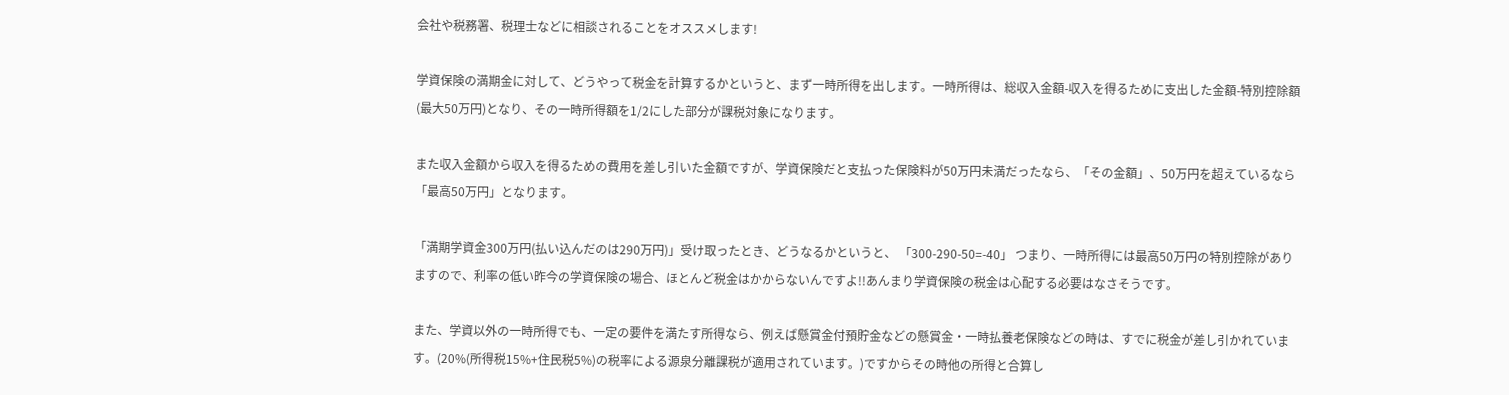会社や税務署、税理士などに相談されることをオススメします!

学資保険の満期金に対して、どうやって税金を計算するかというと、まず一時所得を出します。一時所得は、総収入金額-収入を得るために支出した金額-特別控除額(最大50万円)となり、その一時所得額を1/2にした部分が課税対象になります。

また収入金額から収入を得るための費用を差し引いた金額ですが、学資保険だと支払った保険料が50万円未満だったなら、「その金額」、50万円を超えているなら「最高50万円」となります。

「満期学資金300万円(払い込んだのは290万円)」受け取ったとき、どうなるかというと、 「300-290-50=-40」 つまり、一時所得には最高50万円の特別控除がありますので、利率の低い昨今の学資保険の場合、ほとんど税金はかからないんですよ!!あんまり学資保険の税金は心配する必要はなさそうです。

また、学資以外の一時所得でも、一定の要件を満たす所得なら、例えば懸賞金付預貯金などの懸賞金・一時払養老保険などの時は、すでに税金が差し引かれています。(20%(所得税15%+住民税5%)の税率による源泉分離課税が適用されています。)ですからその時他の所得と合算し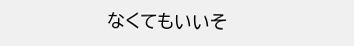なくてもいいそ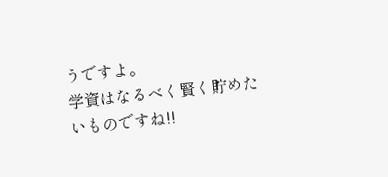うですよ。
学資はなるべく賢く貯めたいものですね!!